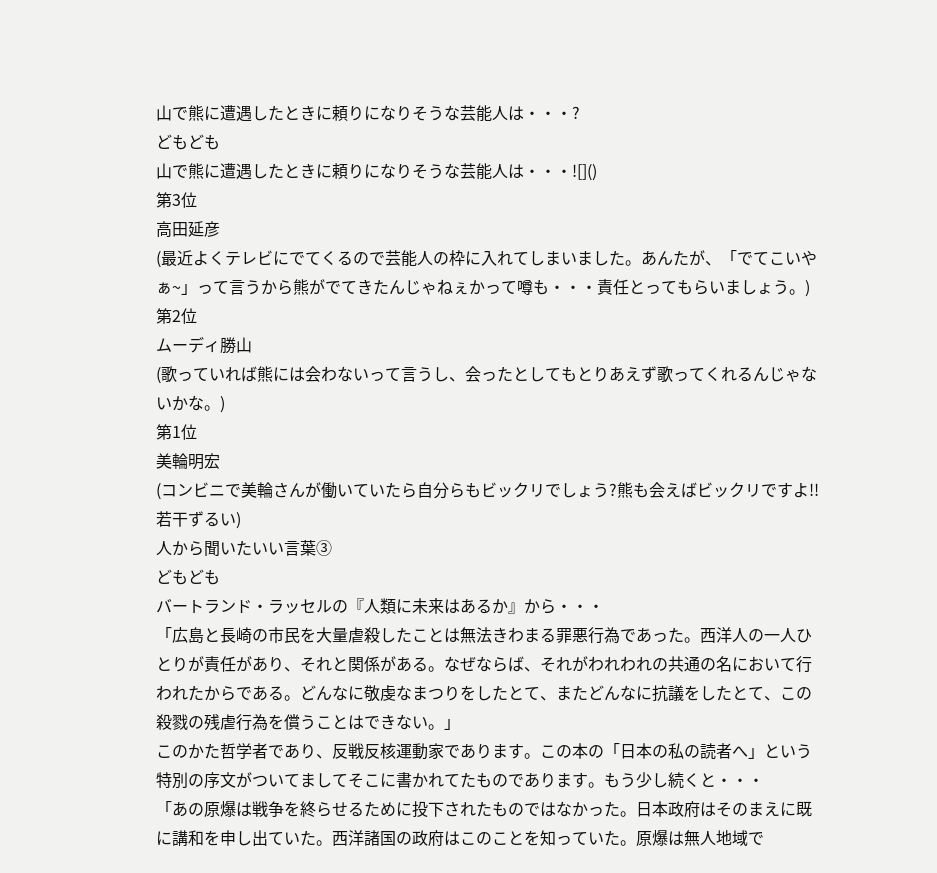山で熊に遭遇したときに頼りになりそうな芸能人は・・・?
どもども
山で熊に遭遇したときに頼りになりそうな芸能人は・・・![]()
第3位
高田延彦
(最近よくテレビにでてくるので芸能人の枠に入れてしまいました。あんたが、「でてこいやぁ~」って言うから熊がでてきたんじゃねぇかって噂も・・・責任とってもらいましょう。)
第2位
ムーディ勝山
(歌っていれば熊には会わないって言うし、会ったとしてもとりあえず歌ってくれるんじゃないかな。)
第1位
美輪明宏
(コンビニで美輪さんが働いていたら自分らもビックリでしょう?熊も会えばビックリですよ!!若干ずるい)
人から聞いたいい言葉③
どもども
バートランド・ラッセルの『人類に未来はあるか』から・・・
「広島と長崎の市民を大量虐殺したことは無法きわまる罪悪行為であった。西洋人の一人ひとりが責任があり、それと関係がある。なぜならば、それがわれわれの共通の名において行われたからである。どんなに敬虔なまつりをしたとて、またどんなに抗議をしたとて、この殺戮の残虐行為を償うことはできない。」
このかた哲学者であり、反戦反核運動家であります。この本の「日本の私の読者へ」という特別の序文がついてましてそこに書かれてたものであります。もう少し続くと・・・
「あの原爆は戦争を終らせるために投下されたものではなかった。日本政府はそのまえに既に講和を申し出ていた。西洋諸国の政府はこのことを知っていた。原爆は無人地域で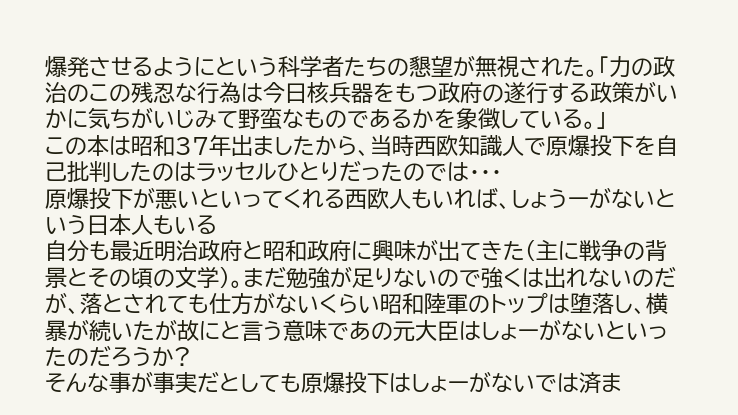爆発させるようにという科学者たちの懇望が無視された。「力の政治のこの残忍な行為は今日核兵器をもつ政府の遂行する政策がいかに気ちがいじみて野蛮なものであるかを象徴している。」
この本は昭和37年出ましたから、当時西欧知識人で原爆投下を自己批判したのはラッセルひとりだったのでは・・・
原爆投下が悪いといってくれる西欧人もいれば、しょうーがないという日本人もいる
自分も最近明治政府と昭和政府に興味が出てきた(主に戦争の背景とその頃の文学)。まだ勉強が足りないので強くは出れないのだが、落とされても仕方がないくらい昭和陸軍のトップは堕落し、横暴が続いたが故にと言う意味であの元大臣はしょーがないといったのだろうか?
そんな事が事実だとしても原爆投下はしょーがないでは済ま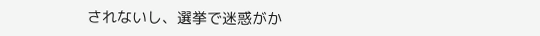されないし、選挙で迷惑がか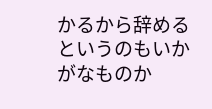かるから辞めるというのもいかがなものか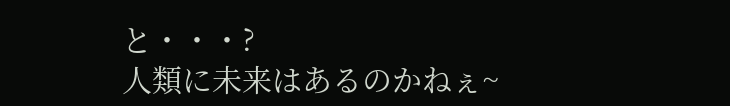と・・・?
人類に未来はあるのかねぇ~